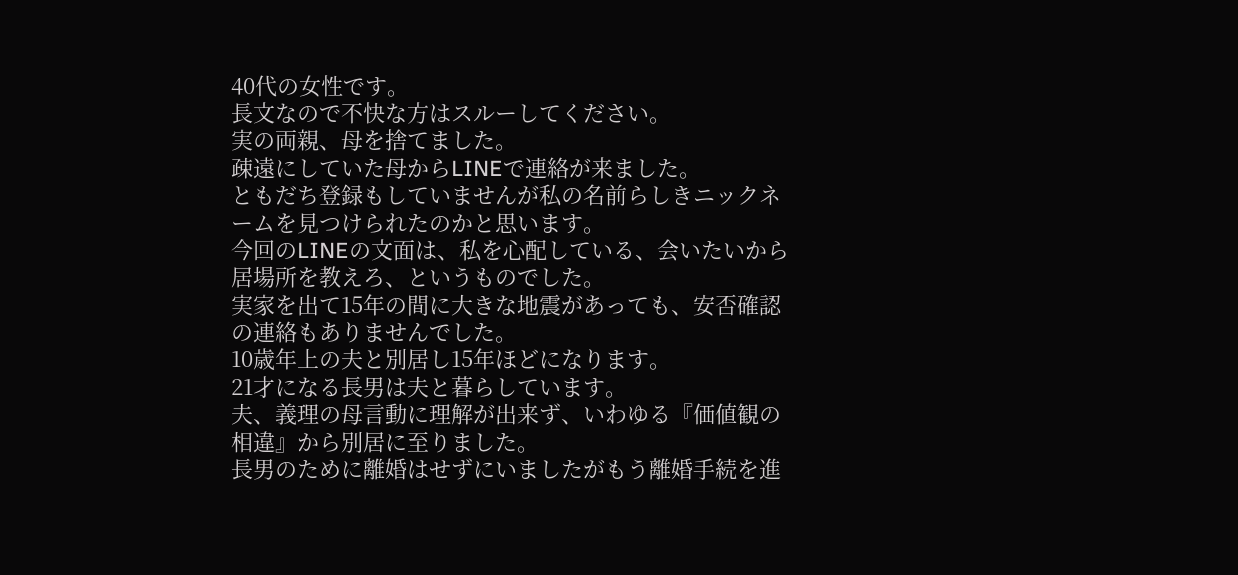40代の女性です。
長文なので不快な方はスルーしてください。
実の両親、母を捨てました。
疎遠にしていた母からLINEで連絡が来ました。
ともだち登録もしていませんが私の名前らしきニックネームを見つけられたのかと思います。
今回のLINEの文面は、私を心配している、会いたいから居場所を教えろ、というものでした。
実家を出て15年の間に大きな地震があっても、安否確認の連絡もありませんでした。
10歳年上の夫と別居し15年ほどになります。
21才になる長男は夫と暮らしています。
夫、義理の母言動に理解が出来ず、いわゆる『価値観の相違』から別居に至りました。
長男のために離婚はせずにいましたがもう離婚手続を進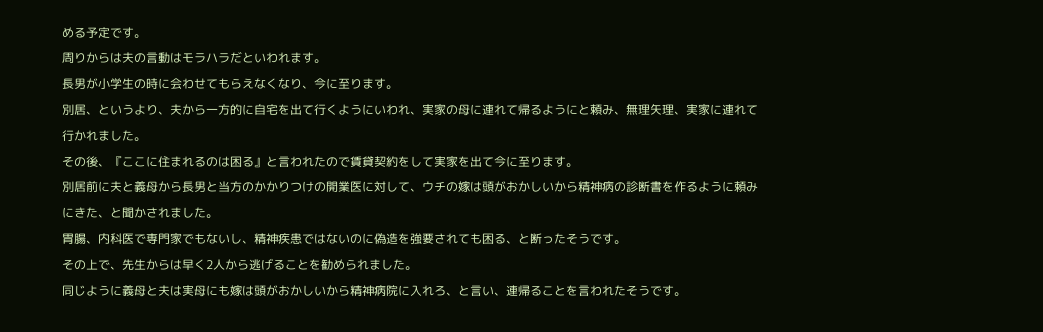める予定です。
周りからは夫の言動はモラハラだといわれます。
長男が小学生の時に会わせてもらえなくなり、今に至ります。
別居、というより、夫から一方的に自宅を出て行くようにいわれ、実家の母に連れて帰るようにと頼み、無理矢理、実家に連れて行かれました。
その後、『ここに住まれるのは困る』と言われたので賃貸契約をして実家を出て今に至ります。
別居前に夫と義母から長男と当方のかかりつけの開業医に対して、ウチの嫁は頭がおかしいから精神病の診断書を作るように頼みにきた、と聞かされました。
胃腸、内科医で専門家でもないし、精神疾患ではないのに偽造を強要されても困る、と断ったそうです。
その上で、先生からは早く2人から逃げることを勧められました。
同じように義母と夫は実母にも嫁は頭がおかしいから精神病院に入れろ、と言い、連帰ることを言われたそうです。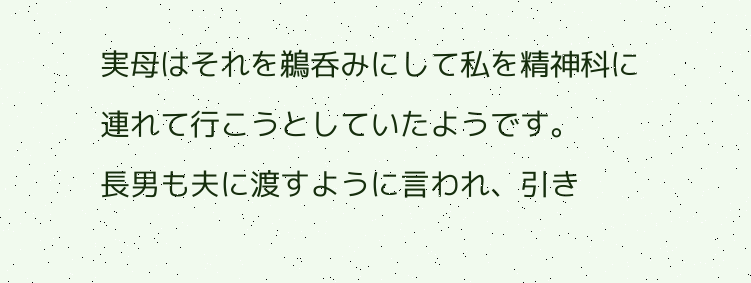実母はそれを鵜呑みにして私を精神科に連れて行こうとしていたようです。
長男も夫に渡すように言われ、引き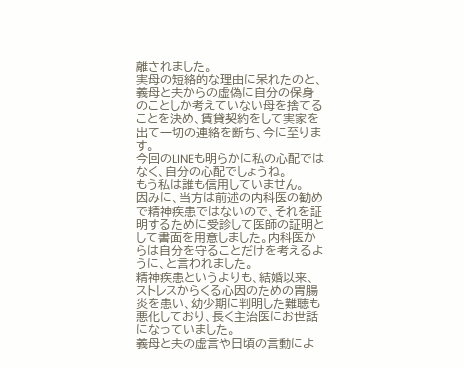離されました。
実母の短絡的な理由に呆れたのと、義母と夫からの虚偽に自分の保身のことしか考えていない母を捨てることを決め、賃貸契約をして実家を出て一切の連絡を断ち、今に至ります。
今回のLINEも明らかに私の心配ではなく、自分の心配でしょうね。
もう私は誰も信用していません。
因みに、当方は前述の内科医の勧めで精神疾患ではないので、それを証明するために受診して医師の証明として書面を用意しました。内科医からは自分を守ることだけを考えるように、と言われました。
精神疾患というよりも、結婚以来、ストレスからくる心因のための胃腸炎を患い、幼少期に判明した難聴も悪化しており、長く主治医にお世話になっていました。
義母と夫の虚言や日頃の言動によ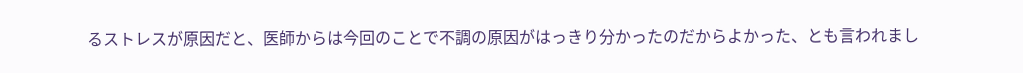るストレスが原因だと、医師からは今回のことで不調の原因がはっきり分かったのだからよかった、とも言われまし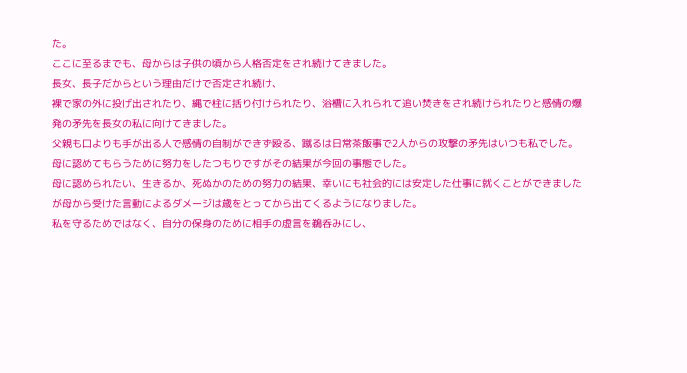た。
ここに至るまでも、母からは子供の頃から人格否定をされ続けてきました。
長女、長子だからという理由だけで否定され続け、
裸で家の外に投げ出されたり、縄で柱に括り付けられたり、浴槽に入れられて追い焚きをされ続けられたりと感情の爆発の矛先を長女の私に向けてきました。
父親も口よりも手が出る人で感情の自制ができず殴る、蹴るは日常茶飯事で2人からの攻撃の矛先はいつも私でした。
母に認めてもらうために努力をしたつもりですがその結果が今回の事態でした。
母に認められたい、生きるか、死ぬかのための努力の結果、幸いにも社会的には安定した仕事に就くことができましたが母から受けた言動によるダメージは歳をとってから出てくるようになりました。
私を守るためではなく、自分の保身のために相手の虚言を鵜呑みにし、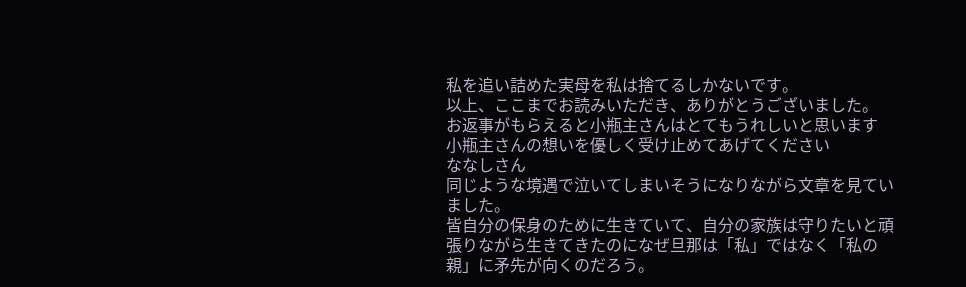私を追い詰めた実母を私は捨てるしかないです。
以上、ここまでお読みいただき、ありがとうございました。
お返事がもらえると小瓶主さんはとてもうれしいと思います
小瓶主さんの想いを優しく受け止めてあげてください
ななしさん
同じような境遇で泣いてしまいそうになりながら文章を見ていました。
皆自分の保身のために生きていて、自分の家族は守りたいと頑張りながら生きてきたのになぜ旦那は「私」ではなく「私の親」に矛先が向くのだろう。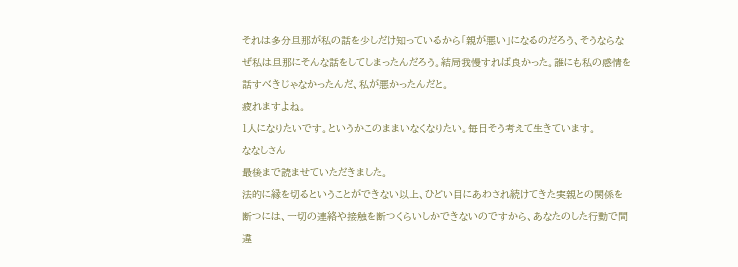それは多分旦那が私の話を少しだけ知っているから「親が悪い」になるのだろう、そうならなぜ私は旦那にそんな話をしてしまったんだろう。結局我慢すれば良かった。誰にも私の感情を話すべきじゃなかったんだ、私が悪かったんだと。
疲れますよね。
1人になりたいです。というかこのままいなくなりたい。毎日そう考えて生きています。
ななしさん
最後まで読ませていただきました。
法的に縁を切るということができない以上、ひどい目にあわされ続けてきた実親との関係を断つには、一切の連絡や接触を断つくらいしかできないのですから、あなたのした行動で間違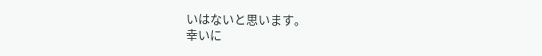いはないと思います。
幸いに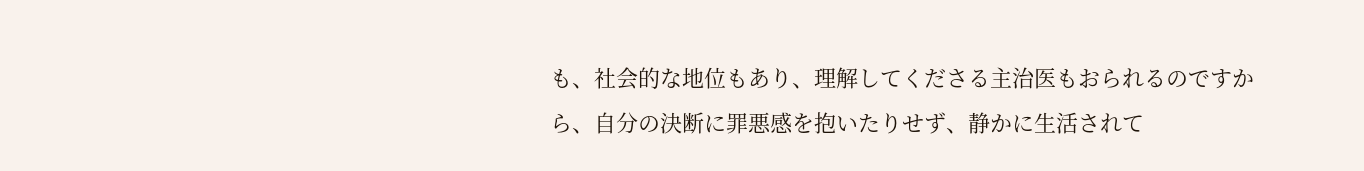も、社会的な地位もあり、理解してくださる主治医もおられるのですから、自分の決断に罪悪感を抱いたりせず、静かに生活されて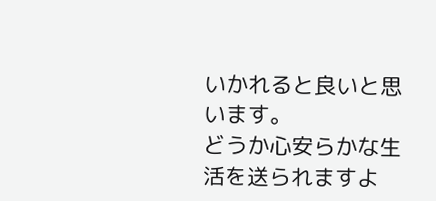いかれると良いと思います。
どうか心安らかな生活を送られますよ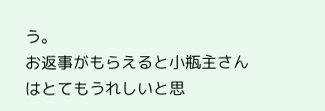う。
お返事がもらえると小瓶主さんはとてもうれしいと思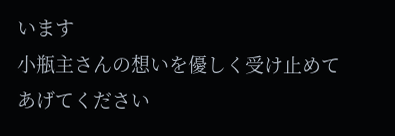います
小瓶主さんの想いを優しく受け止めてあげてください